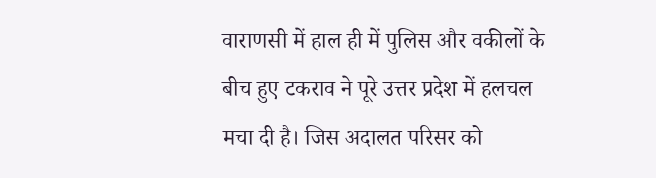वाराणसी में हाल ही में पुलिस और वकीलों के बीच हुए टकराव ने पूरे उत्तर प्रदेश में हलचल मचा दी है। जिस अदालत परिसर को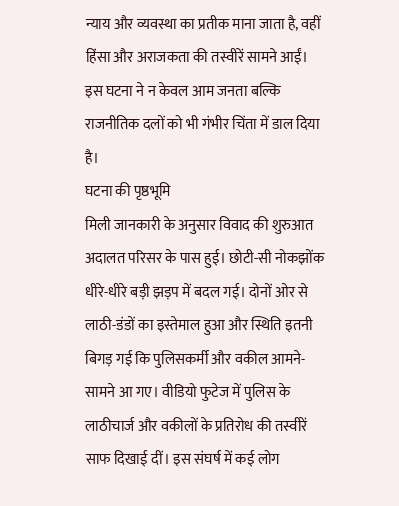न्याय और व्यवस्था का प्रतीक माना जाता है, वहीं हिंसा और अराजकता की तस्वीरें सामने आईं। इस घटना ने न केवल आम जनता बल्कि राजनीतिक दलों को भी गंभीर चिंता में डाल दिया है।
घटना की पृष्ठभूमि
मिली जानकारी के अनुसार विवाद की शुरुआत अदालत परिसर के पास हुई। छोटी-सी नोकझोंक धीरे-धीरे बड़ी झड़प में बदल गई। दोनों ओर से लाठी-डंडों का इस्तेमाल हुआ और स्थिति इतनी बिगड़ गई कि पुलिसकर्मी और वकील आमने-सामने आ गए। वीडियो फुटेज में पुलिस के लाठीचार्ज और वकीलों के प्रतिरोध की तस्वीरें साफ दिखाई दीं। इस संघर्ष में कई लोग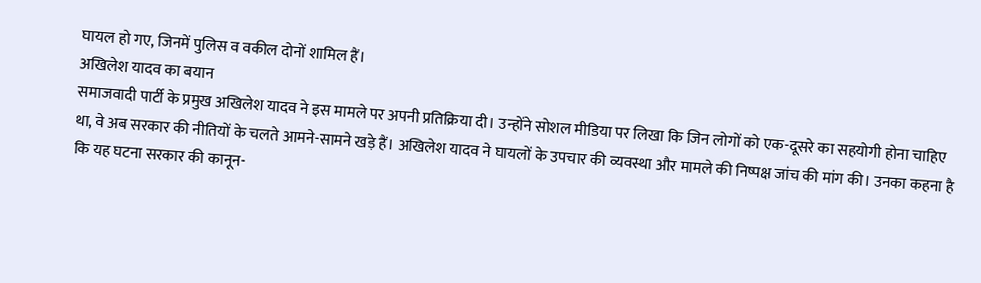घायल हो गए, जिनमें पुलिस व वकील दोनों शामिल हैं।
अखिलेश यादव का बयान
समाजवादी पार्टी के प्रमुख अखिलेश यादव ने इस मामले पर अपनी प्रतिक्रिया दी। उन्होंने सोशल मीडिया पर लिखा कि जिन लोगों को एक-दूसरे का सहयोगी होना चाहिए था, वे अब सरकार की नीतियों के चलते आमने-सामने खड़े हैं। अखिलेश यादव ने घायलों के उपचार की व्यवस्था और मामले की निष्पक्ष जांच की मांग की। उनका कहना है कि यह घटना सरकार की कानून-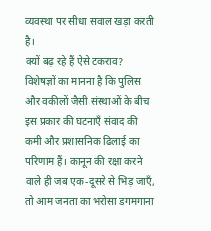व्यवस्था पर सीधा सवाल खड़ा करती है।
क्यों बढ़ रहे हैं ऐसे टकराव?
विशेषज्ञों का मानना है कि पुलिस और वकीलों जैसी संस्थाओं के बीच इस प्रकार की घटनाएँ संवाद की कमी और प्रशासनिक ढिलाई का परिणाम हैं। कानून की रक्षा करने वाले ही जब एक-दूसरे से भिड़ जाएँ, तो आम जनता का भरोसा डगमगाना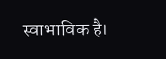स्वाभाविक है।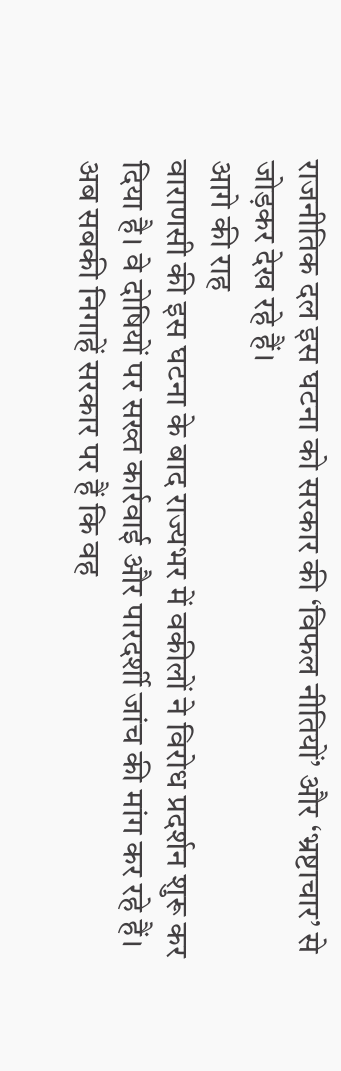राजनीतिक दल इस घटना को सरकार की ‘विफल नीतियों’ और ‘भ्रष्टाचार’ से जोड़कर देख रहे हैं।
आगे की राह
वाराणसी की इस घटना के बाद राज्यभर में वकीलों ने विरोध प्रदर्शन शुरू कर दिया है। वे दोषियों पर सख्त कार्रवाई और पारदर्शी जांच की मांग कर रहे हैं। अब सबकी निगाहें सरकार पर हैं कि वह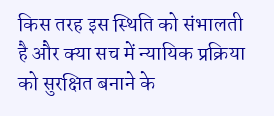किस तरह इस स्थिति को संभालती है और क्या सच में न्यायिक प्रक्रिया को सुरक्षित बनाने के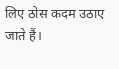लिए ठोस कदम उठाए जाते हैं।